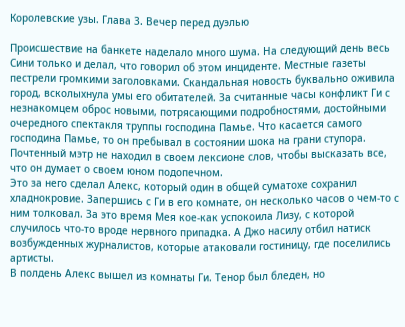Королевские узы. Глава 3. Вечер перед дуэлью

Происшествие на банкете наделало много шума. На следующий день весь Сини только и делал, что говорил об этом инциденте. Местные газеты пестрели громкими заголовками. Скандальная новость буквально оживила город, всколыхнула умы его обитателей. За считанные часы конфликт Ги с незнакомцем оброс новыми, потрясающими подробностями, достойными очередного спектакля труппы господина Памье. Что касается самого господина Памье, то он пребывал в состоянии шока на грани ступора. Почтенный мэтр не находил в своем лексионе слов, чтобы высказать все, что он думает о своем юном подопечном.
Это за него сделал Алекс, который один в общей суматохе сохранил хладнокровие. Запершись с Ги в его комнате, он несколько часов о чем-то с ним толковал. За это время Мея кое-как успокоила Лизу, с которой случилось что-то вроде нервного припадка. А Джо насилу отбил натиск возбужденных журналистов, которые атаковали гостиницу, где поселились артисты.
В полдень Алекс вышел из комнаты Ги. Тенор был бледен, но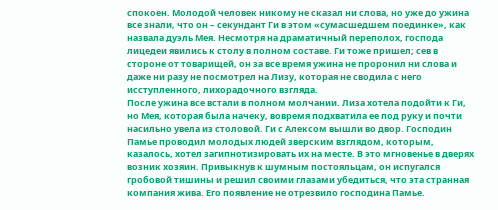спокоен. Молодой человек никому не сказал ни слова, но уже до ужина все знали, что он – секундант Ги в этом «сумасшедшем поединке», как назвала дуэль Мея. Несмотря на драматичный переполох, господа лицедеи явились к столу в полном составе. Ги тоже пришел; сев в стороне от товарищей, он за все время ужина не проронил ни слова и даже ни разу не посмотрел на Лизу, которая не сводила с него исступленного, лихорадочного взгляда.
После ужина все встали в полном молчании. Лиза хотела подойти к Ги, но Мея, которая была начеку, вовремя подхватила ее под руку и почти насильно увела из столовой. Ги с Алексом вышли во двор. Господин Памье проводил молодых людей зверским взглядом, которым, казалось, хотел загипнотизировать их на месте. В это мгновенье в дверях возник хозяин. Привыкнув к шумным постояльцам, он испугался гробовой тишины и решил своими глазами убедиться, что эта странная компания жива. Его появление не отрезвило господина Памье.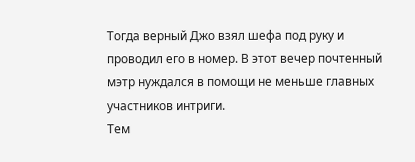Тогда верный Джо взял шефа под руку и проводил его в номер. В этот вечер почтенный мэтр нуждался в помощи не меньше главных участников интриги.
Тем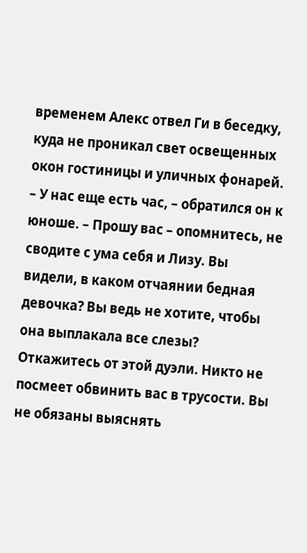временем Алекс отвел Ги в беседку, куда не проникал свет освещенных окон гостиницы и уличных фонарей.
– У нас еще есть час, – обратился он к юноше. – Прошу вас – опомнитесь, не сводите с ума себя и Лизу. Вы видели, в каком отчаянии бедная девочка? Вы ведь не хотите, чтобы она выплакала все слезы? Откажитесь от этой дуэли. Никто не посмеет обвинить вас в трусости. Вы не обязаны выяснять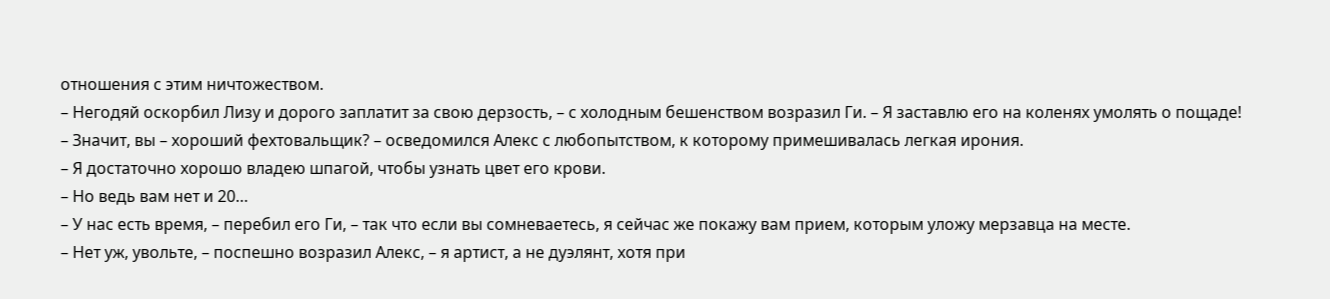отношения с этим ничтожеством.
– Негодяй оскорбил Лизу и дорого заплатит за свою дерзость, – с холодным бешенством возразил Ги. – Я заставлю его на коленях умолять о пощаде!
– Значит, вы – хороший фехтовальщик? – осведомился Алекс с любопытством, к которому примешивалась легкая ирония.
– Я достаточно хорошо владею шпагой, чтобы узнать цвет его крови.
– Но ведь вам нет и 20…
– У нас есть время, – перебил его Ги, – так что если вы сомневаетесь, я сейчас же покажу вам прием, которым уложу мерзавца на месте.
– Нет уж, увольте, – поспешно возразил Алекс, – я артист, а не дуэлянт, хотя при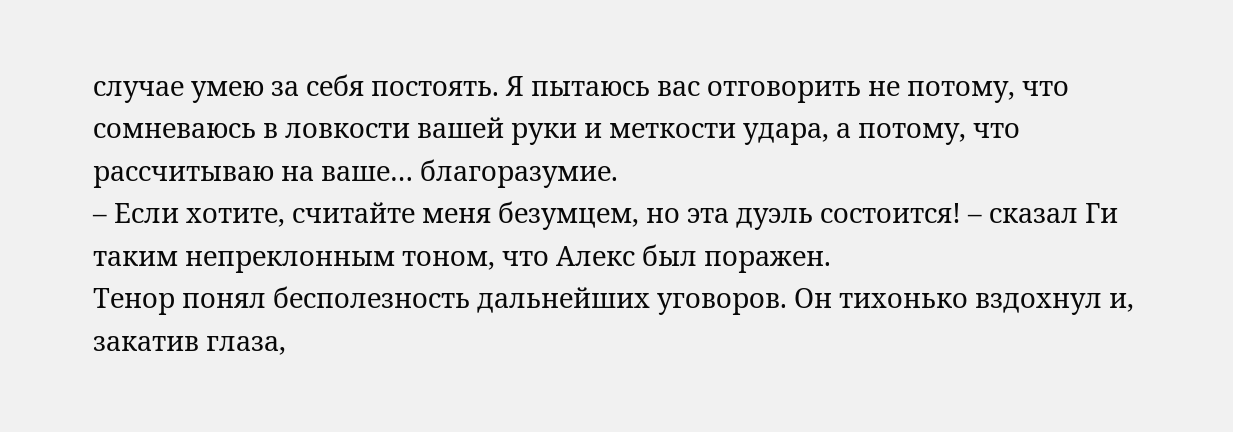случае умею за себя постоять. Я пытаюсь вас отговорить не потому, что сомневаюсь в ловкости вашей руки и меткости удара, а потому, что рассчитываю на ваше… благоразумие.
– Если хотите, считайте меня безумцем, но эта дуэль состоится! – сказал Ги таким непреклонным тоном, что Алекс был поражен.
Тенор понял бесполезность дальнейших уговоров. Он тихонько вздохнул и, закатив глаза,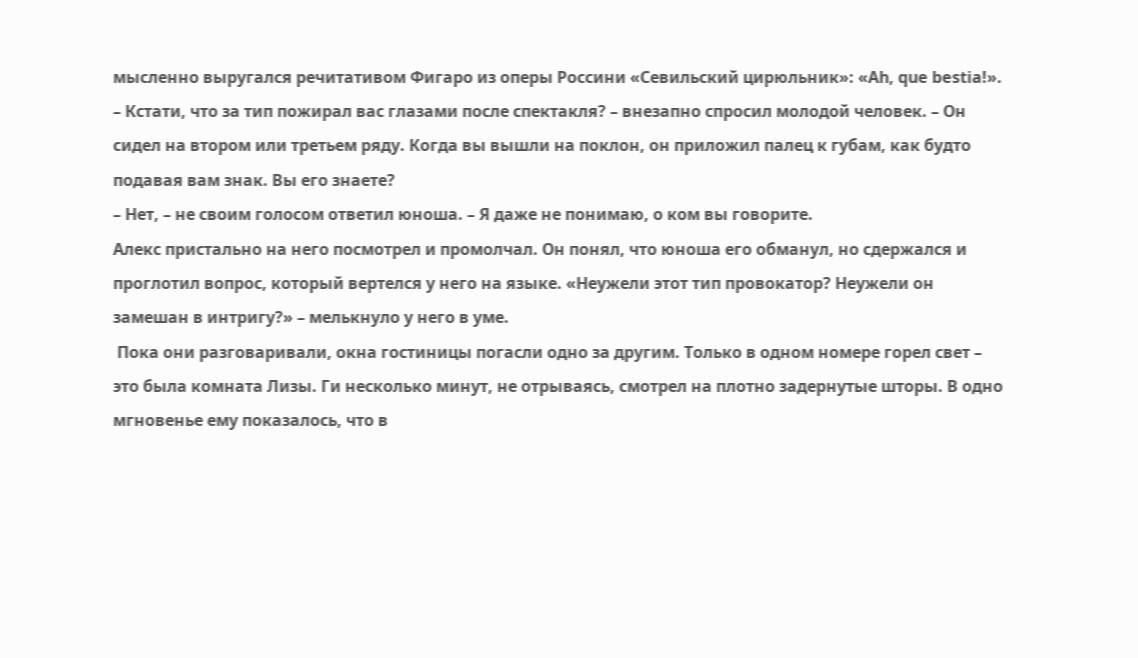мысленно выругался речитативом Фигаро из оперы Россини «Севильский цирюльник»: «Ah, que bestia!».
– Кстати, что за тип пожирал вас глазами после спектакля? – внезапно спросил молодой человек. – Он сидел на втором или третьем ряду. Когда вы вышли на поклон, он приложил палец к губам, как будто подавая вам знак. Вы его знаете?
– Нет, – не своим голосом ответил юноша. – Я даже не понимаю, о ком вы говорите.
Алекс пристально на него посмотрел и промолчал. Он понял, что юноша его обманул, но сдержался и проглотил вопрос, который вертелся у него на языке. «Неужели этот тип провокатор? Неужели он замешан в интригу?» – мелькнуло у него в уме.
 Пока они разговаривали, окна гостиницы погасли одно за другим. Только в одном номере горел свет – это была комната Лизы. Ги несколько минут, не отрываясь, смотрел на плотно задернутые шторы. В одно мгновенье ему показалось, что в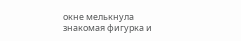окне мелькнула знакомая фигурка и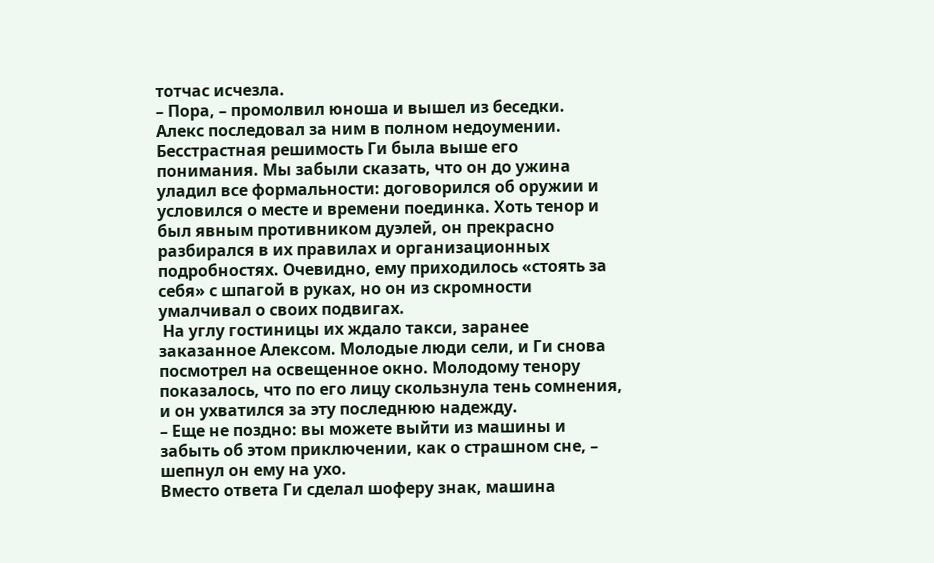тотчас исчезла.
– Пора, – промолвил юноша и вышел из беседки.
Алекс последовал за ним в полном недоумении. Бесстрастная решимость Ги была выше его понимания. Мы забыли сказать, что он до ужина уладил все формальности: договорился об оружии и условился о месте и времени поединка. Хоть тенор и был явным противником дуэлей, он прекрасно разбирался в их правилах и организационных подробностях. Очевидно, ему приходилось «стоять за себя» с шпагой в руках, но он из скромности умалчивал о своих подвигах.
 На углу гостиницы их ждало такси, заранее заказанное Алексом. Молодые люди сели, и Ги снова посмотрел на освещенное окно. Молодому тенору показалось, что по его лицу скользнула тень сомнения, и он ухватился за эту последнюю надежду.
– Еще не поздно: вы можете выйти из машины и забыть об этом приключении, как о страшном сне, – шепнул он ему на ухо.
Вместо ответа Ги сделал шоферу знак, машина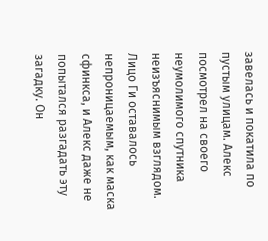завелась и покатила по пустым улицам. Алекс посмотрел на своего неумолимого спутника неизъяснимым взглядом. Лицо Ги оставалось непроницаемым, как маска сфинкса, и Алекс даже не попытался разгадать эту загадку. Он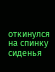откинулся на спинку сиденья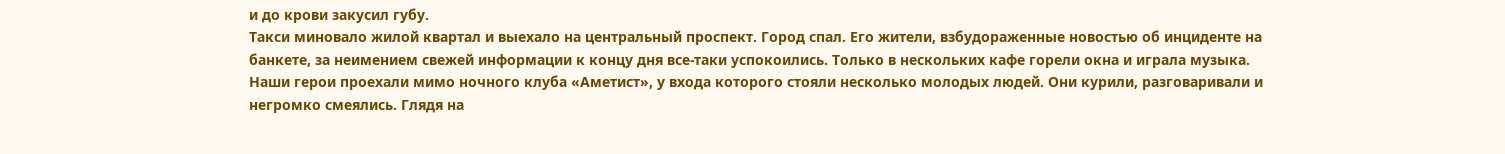и до крови закусил губу.
Такси миновало жилой квартал и выехало на центральный проспект. Город спал. Его жители, взбудораженные новостью об инциденте на банкете, за неимением свежей информации к концу дня все-таки успокоились. Только в нескольких кафе горели окна и играла музыка. Наши герои проехали мимо ночного клуба «Аметист», у входа которого стояли несколько молодых людей. Они курили, разговаривали и негромко смеялись. Глядя на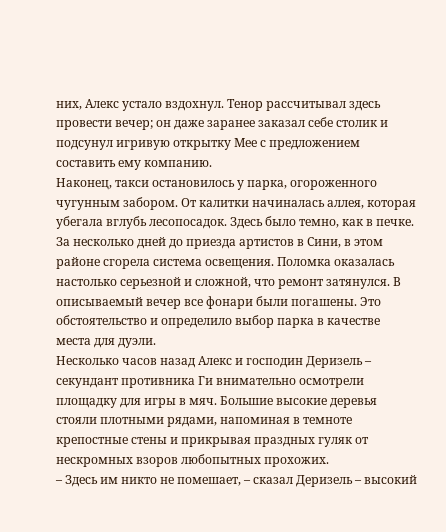них, Алекс устало вздохнул. Тенор рассчитывал здесь провести вечер; он даже заранее заказал себе столик и подсунул игривую открытку Мее с предложением составить ему компанию.
Наконец, такси остановилось у парка, огороженного чугунным забором. От калитки начиналась аллея, которая убегала вглубь лесопосадок. Здесь было темно, как в печке. За несколько дней до приезда артистов в Сини, в этом районе сгорела система освещения. Поломка оказалась настолько серьезной и сложной, что ремонт затянулся. В описываемый вечер все фонари были погашены. Это обстоятельство и определило выбор парка в качестве места для дуэли.
Несколько часов назад Алекс и господин Деризель – секундант противника Ги внимательно осмотрели площадку для игры в мяч. Большие высокие деревья стояли плотными рядами, напоминая в темноте крепостные стены и прикрывая праздных гуляк от нескромных взоров любопытных прохожих.
– Здесь им никто не помешает, – сказал Деризель – высокий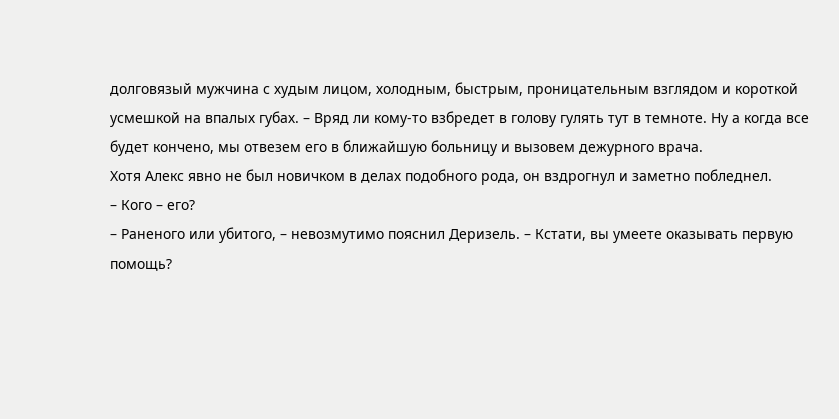долговязый мужчина с худым лицом, холодным, быстрым, проницательным взглядом и короткой усмешкой на впалых губах. – Вряд ли кому-то взбредет в голову гулять тут в темноте. Ну а когда все будет кончено, мы отвезем его в ближайшую больницу и вызовем дежурного врача.
Хотя Алекс явно не был новичком в делах подобного рода, он вздрогнул и заметно побледнел.
– Кого – его?
– Раненого или убитого, – невозмутимо пояснил Деризель. – Кстати, вы умеете оказывать первую помощь?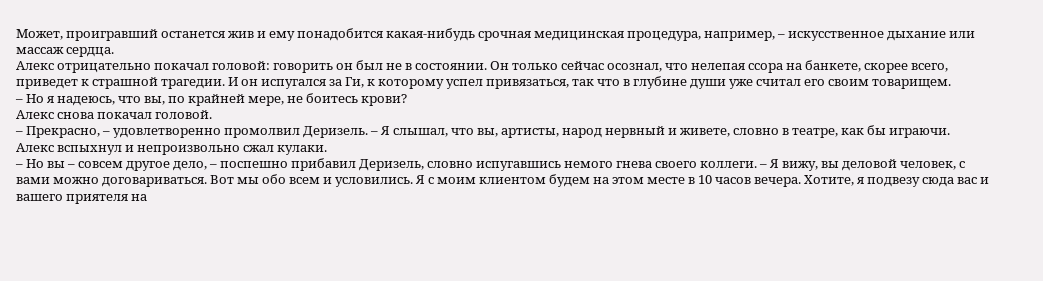Может, проигравший останется жив и ему понадобится какая-нибудь срочная медицинская процедура, например, – искусственное дыхание или массаж сердца.
Алекс отрицательно покачал головой: говорить он был не в состоянии. Он только сейчас осознал, что нелепая ссора на банкете, скорее всего, приведет к страшной трагедии. И он испугался за Ги, к которому успел привязаться, так что в глубине души уже считал его своим товарищем.
– Но я надеюсь, что вы, по крайней мере, не боитесь крови?
Алекс снова покачал головой.
– Прекрасно, – удовлетворенно промолвил Деризель. – Я слышал, что вы, артисты, народ нервный и живете, словно в театре, как бы играючи.
Алекс вспыхнул и непроизвольно сжал кулаки.
– Но вы – совсем другое дело, – поспешно прибавил Деризель, словно испугавшись немого гнева своего коллеги. – Я вижу, вы деловой человек, с вами можно договариваться. Вот мы обо всем и условились. Я с моим клиентом будем на этом месте в 10 часов вечера. Хотите, я подвезу сюда вас и вашего приятеля на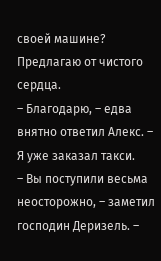своей машине? Предлагаю от чистого сердца.
– Благодарю, – едва внятно ответил Алекс. – Я уже заказал такси.
– Вы поступили весьма неосторожно, – заметил господин Деризель. –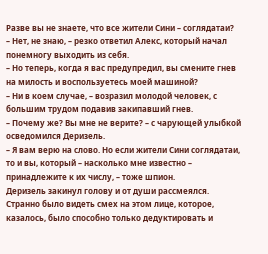Разве вы не знаете, что все жители Сини – соглядатаи?
– Нет, не знаю, – резко ответил Алекс, который начал понемногу выходить из себя.
– Но теперь, когда я вас предупредил, вы смените гнев на милость и воспользуетесь моей машиной?
– Ни в коем случае, – возразил молодой человек, с большим трудом подавив закипавший гнев.
– Почему же? Вы мне не верите? – с чарующей улыбкой осведомился Деризель.
– Я вам верю на слово. Но если жители Сини соглядатаи, то и вы, который – насколько мне известно – принадлежите к их числу, – тоже шпион.
Деризель закинул голову и от души рассмеялся. Странно было видеть смех на этом лице, которое, казалось, было способно только дедуктировать и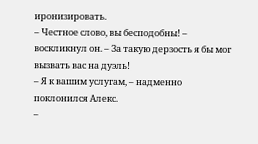иронизировать.
– Честное слово, вы бесподобны! – воскликнул он. – За такую дерзость я бы мог вызвать вас на дуэль!
– Я к вашим услугам, – надменно поклонился Алекс.
–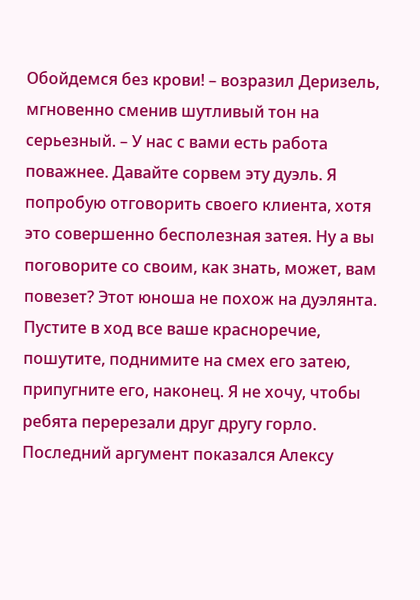Обойдемся без крови! – возразил Деризель, мгновенно сменив шутливый тон на серьезный. – У нас с вами есть работа поважнее. Давайте сорвем эту дуэль. Я попробую отговорить своего клиента, хотя это совершенно бесполезная затея. Ну а вы поговорите со своим, как знать, может, вам повезет? Этот юноша не похож на дуэлянта. Пустите в ход все ваше красноречие, пошутите, поднимите на смех его затею, припугните его, наконец. Я не хочу, чтобы ребята перерезали друг другу горло.
Последний аргумент показался Алексу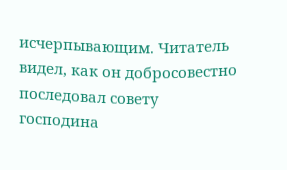исчерпывающим. Читатель видел, как он добросовестно последовал совету господина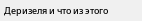Деризеля и что из этого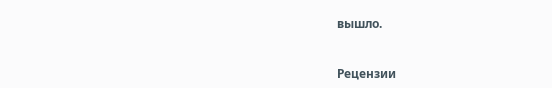вышло.


Рецензии